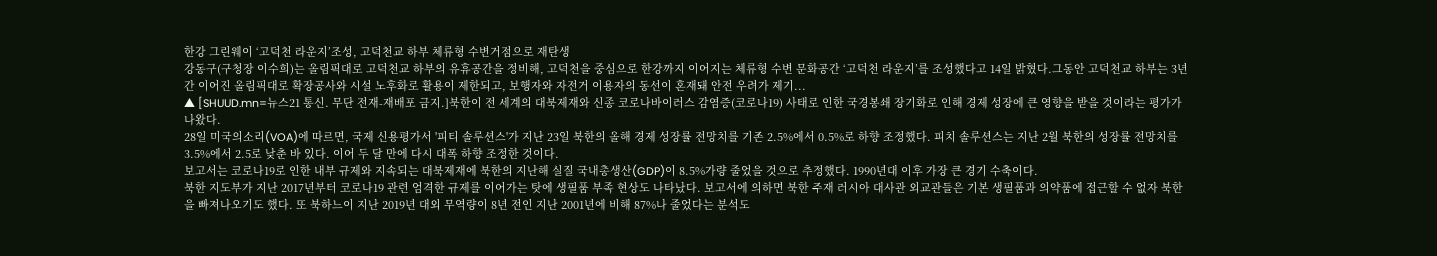한강 그린웨이 ‘고덕천 라운지’조성, 고덕천교 하부 체류형 수변거점으로 재탄생
강동구(구청장 이수희)는 올림픽대로 고덕천교 하부의 유휴공간을 정비해, 고덕천을 중심으로 한강까지 이어지는 체류형 수변 문화공간 ‘고덕천 라운지’를 조성했다고 14일 밝혔다.그동안 고덕천교 하부는 3년간 이어진 올림픽대로 확장공사와 시설 노후화로 활용이 제한되고, 보행자와 자전거 이용자의 동선이 혼재돼 안전 우려가 제기...
▲ [SHUUD.mn=뉴스21 통신. 무단 전재-재배포 금지.]북한이 전 세계의 대북제재와 신종 코로나바이러스 감염증(코로나19) 사태로 인한 국경봉쇄 장기화로 인해 경제 성장에 큰 영향을 받을 것이라는 평가가 나왔다.
28일 미국의소리(VOA)에 따르면, 국제 신용평가서 '피티 솔루션스'가 지난 23일 북한의 올해 경제 성장률 전망치를 기존 2.5%에서 0.5%로 하향 조정했다. 피치 솔루션스는 지난 2월 북한의 성장률 전망치를 3.5%에서 2.5로 낮춘 바 있다. 이어 두 달 만에 다시 대폭 하향 조정한 것이다.
보고서는 코로나19로 인한 내부 규제와 지속되는 대북제재에 북한의 지난해 실질 국내총생산(GDP)이 8.5%가량 줄었을 것으로 추정했다. 1990년대 이후 가장 큰 경기 수축이다.
북한 지도부가 지난 2017년부터 코로나19 관련 엄격한 규제를 이어가는 탓에 생필품 부족 현상도 나타났다. 보고서에 의하면 북한 주재 러시아 대사관 외교관들은 기본 생필품과 의약품에 접근할 수 없자 북한을 빠져나오기도 했다. 또 북하느이 지난 2019년 대외 무역량이 8년 전인 지난 2001년에 비해 87%나 줄었다는 분석도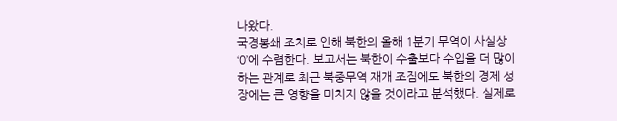나왔다.
국경봉쇄 조치로 인해 북한의 올해 1분기 무역이 사실상 ‘0’에 수렴한다. 보고서는 북한이 수출보다 수입을 더 많이 하는 관계로 최근 북중무역 재개 조짐에도 북한의 경제 성장에는 큰 영향을 미치지 않을 것이라고 분석했다. 실제로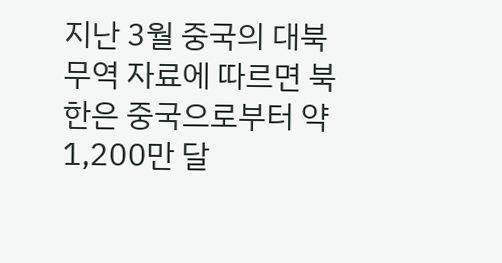지난 3월 중국의 대북 무역 자료에 따르면 북한은 중국으로부터 약 1,200만 달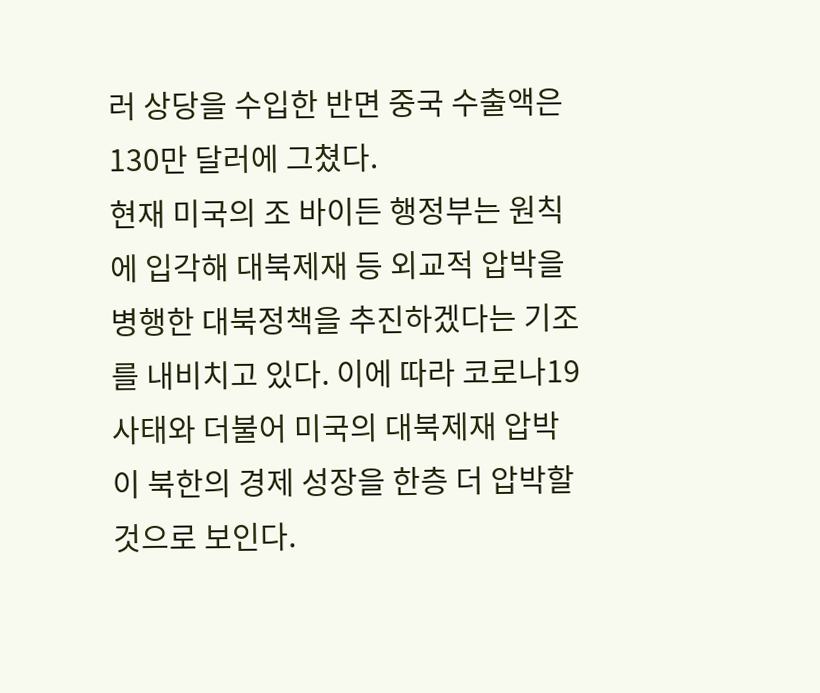러 상당을 수입한 반면 중국 수출액은 130만 달러에 그쳤다.
현재 미국의 조 바이든 행정부는 원칙에 입각해 대북제재 등 외교적 압박을 병행한 대북정책을 추진하겠다는 기조를 내비치고 있다. 이에 따라 코로나19 사태와 더불어 미국의 대북제재 압박이 북한의 경제 성장을 한층 더 압박할 것으로 보인다.